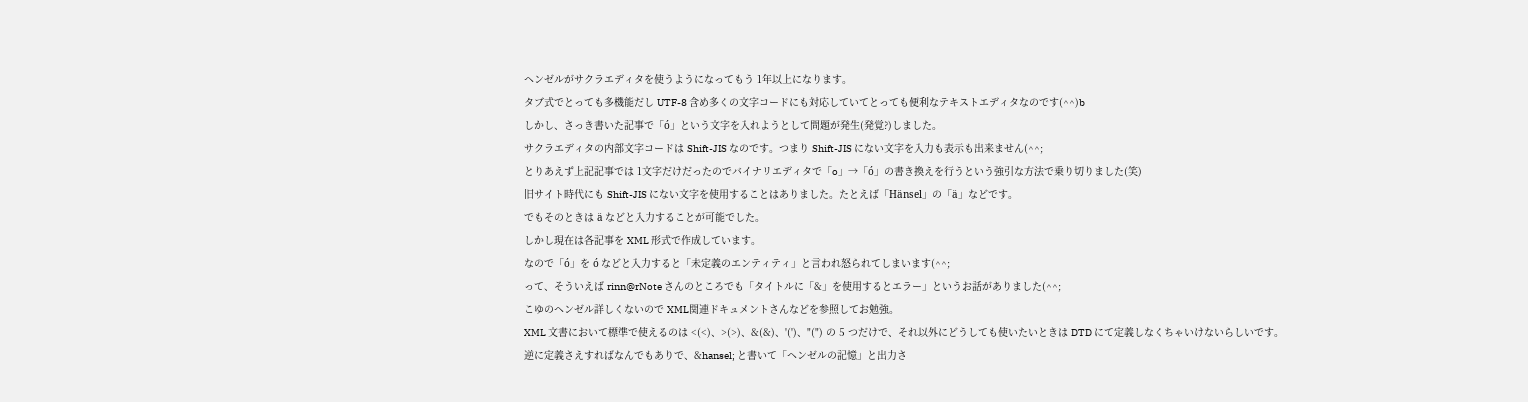ヘンゼルがサクラエディタを使うようになってもう 1年以上になります。
タブ式でとっても多機能だし UTF-8 含め多くの文字コードにも対応していてとっても便利なテキストエディタなのです(^^)b
しかし、さっき書いた記事で「ó」という文字を入れようとして問題が発生(発覚?)しました。
サクラエディタの内部文字コードは Shift-JIS なのです。つまり Shift-JIS にない文字を入力も表示も出来ません(^^;
とりあえず上記記事では 1文字だけだったのでバイナリエディタで「o」→「ó」の書き換えを行うという強引な方法で乗り切りました(笑)
旧サイト時代にも Shift-JIS にない文字を使用することはありました。たとえば「Hänsel」の「ä」などです。
でもそのときは ä などと入力することが可能でした。
しかし現在は各記事を XML 形式で作成しています。
なので「ó」を ó などと入力すると「未定義のエンティティ」と言われ怒られてしまいます(^^;
って、そういえば rinn@rNote さんのところでも「タイトルに「&」を使用するとエラー」というお話がありました(^^;
こゆのヘンゼル詳しくないので XML関連ドキュメントさんなどを参照してお勉強。
XML 文書において標準で使えるのは <(<)、>(>)、&(&)、'(')、"(") の 5 つだけで、それ以外にどうしても使いたいときは DTD にて定義しなくちゃいけないらしいです。
逆に定義さえすればなんでもありで、&hansel; と書いて「ヘンゼルの記憶」と出力さ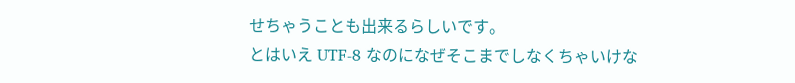せちゃうことも出来るらしいです。
とはいえ UTF-8 なのになぜそこまでしなくちゃいけな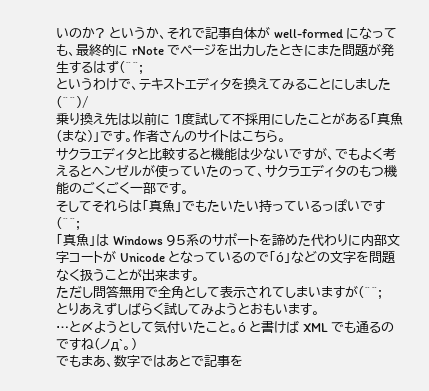いのか? というか、それで記事自体が well-formed になっても、最終的に rNote でページを出力したときにまた問題が発生するはず(^^;
というわけで、テキストエディタを換えてみることにしました(^^)/
乗り換え先は以前に 1度試して不採用にしたことがある「真魚(まな)」です。作者さんのサイトはこちら。
サクラエディタと比較すると機能は少ないですが、でもよく考えるとヘンゼルが使っていたのって、サクラエディタのもつ機能のごくごく一部です。
そしてそれらは「真魚」でもたいたい持っているっぽいです(^^;
「真魚」は Windows 95系のサポートを諦めた代わりに内部文字コートが Unicode となっているので「ó」などの文字を問題なく扱うことが出来ます。
ただし問答無用で全角として表示されてしまいますが(^^;
とりあえずしばらく試してみようとおもいます。
…と〆ようとして気付いたこと。ó と書けば XML でも通るのですね(ノд`。)
でもまあ、数字ではあとで記事を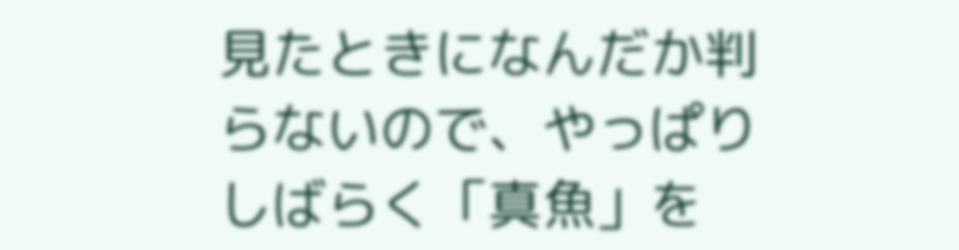見たときになんだか判らないので、やっぱりしばらく「真魚」を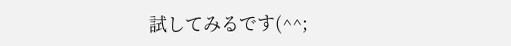試してみるです(^^;